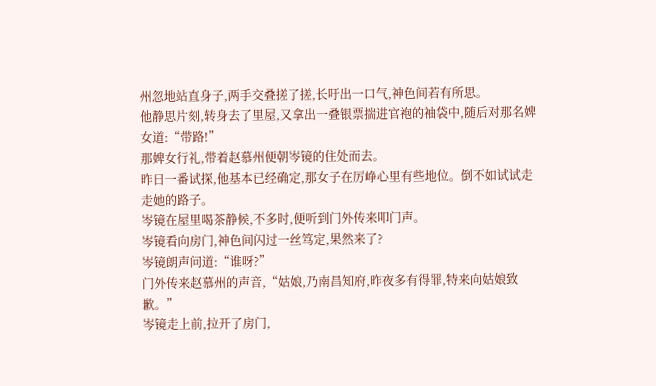州忽地站直身子,两手交叠搓了搓,长吁出一口气,神色间若有所思。
他静思片刻,转身去了里屋,又拿出一叠银票揣进官袍的袖袋中,随后对那名婢女道:“带路!”
那婢女行礼,带着赵慕州便朝岑镜的住处而去。
昨日一番试探,他基本已经确定,那女子在厉峥心里有些地位。倒不如试试走走她的路子。
岑镜在屋里喝茶静候,不多时,便听到门外传来叩门声。
岑镜看向房门,神色间闪过一丝笃定,果然来了?
岑镜朗声问道:“谁呀?”
门外传来赵慕州的声音,“姑娘,乃南昌知府,昨夜多有得罪,特来向姑娘致歉。”
岑镜走上前,拉开了房门,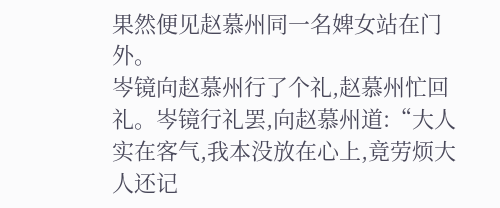果然便见赵慕州同一名婢女站在门外。
岑镜向赵慕州行了个礼,赵慕州忙回礼。岑镜行礼罢,向赵慕州道:“大人实在客气,我本没放在心上,竟劳烦大人还记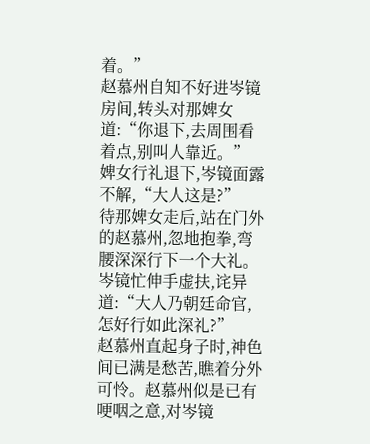着。”
赵慕州自知不好进岑镜房间,转头对那婢女道:“你退下,去周围看着点,别叫人靠近。”
婢女行礼退下,岑镜面露不解,“大人这是?”
待那婢女走后,站在门外的赵慕州,忽地抱拳,弯腰深深行下一个大礼。
岑镜忙伸手虚扶,诧异道:“大人乃朝廷命官,怎好行如此深礼?”
赵慕州直起身子时,神色间已满是愁苦,瞧着分外可怜。赵慕州似是已有哽咽之意,对岑镜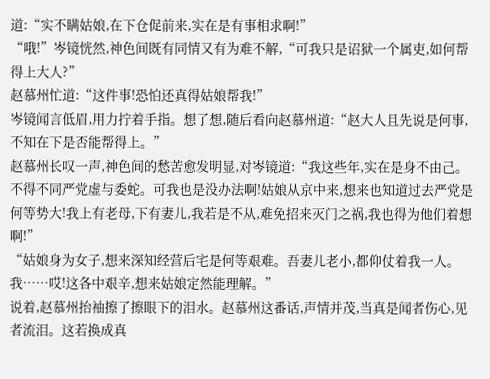道:“实不瞒姑娘,在下仓促前来,实在是有事相求啊!”
“哦!”岑镜恍然,神色间既有同情又有为难不解,“可我只是诏狱一个属吏,如何帮得上大人?”
赵慕州忙道:“这件事!恐怕还真得姑娘帮我!”
岑镜闻言低眉,用力拧着手指。想了想,随后看向赵慕州道:“赵大人且先说是何事,不知在下是否能帮得上。”
赵慕州长叹一声,神色间的愁苦愈发明显,对岑镜道:“我这些年,实在是身不由己。不得不同严党虚与委蛇。可我也是没办法啊!姑娘从京中来,想来也知道过去严党是何等势大!我上有老母,下有妻儿,我若是不从,难免招来灭门之祸,我也得为他们着想啊!”
“姑娘身为女子,想来深知经营后宅是何等艰难。吾妻儿老小,都仰仗着我一人。我……哎!这各中艰辛,想来姑娘定然能理解。”
说着,赵慕州抬袖擦了擦眼下的泪水。赵慕州这番话,声情并茂,当真是闻者伤心,见者流泪。这若换成真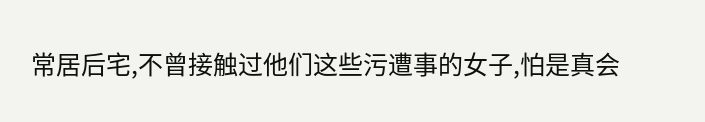常居后宅,不曾接触过他们这些污遭事的女子,怕是真会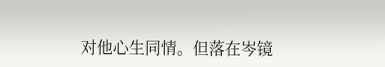对他心生同情。但落在岑镜